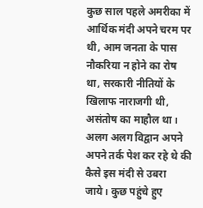कुछ साल पहले अमरीका में आर्थिक मंदी अपने चरम पर थी, आम जनता के पास नौकरिया न होने का रोष था, सरकारी नीतियों के खिलाफ नाराजगी थी, असंतोष का माहौल था। अलग अलग विद्वान अपने अपने तर्क पेश कर रहे थे की कैसे इस मंदी से उबरा जाये। कुछ पहुंचे हुए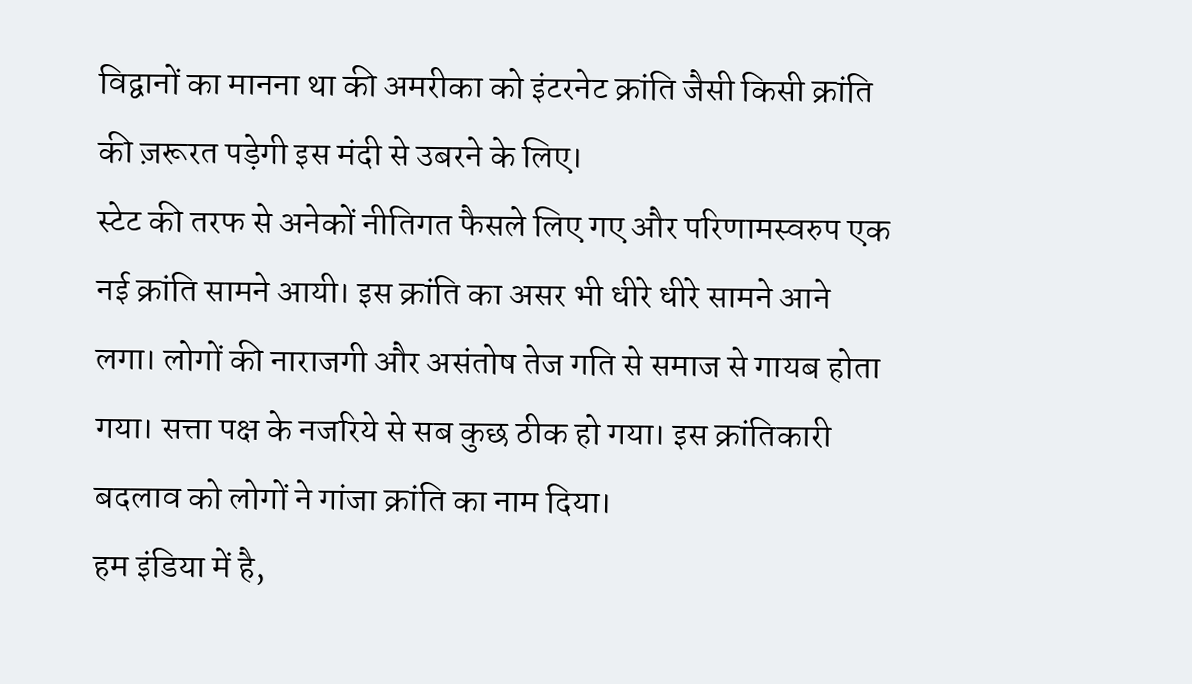विद्वानों का मानना था की अमरीका को इंटरनेट क्रांति जैसी किसी क्रांति की ज़रूरत पड़ेगी इस मंदी से उबरने के लिए।
स्टेट की तरफ से अनेकों नीतिगत फैसले लिए गए और परिणामस्वरुप एक नई क्रांति सामने आयी। इस क्रांति का असर भी धीरे धीरे सामने आने लगा। लोगों की नाराजगी और असंतोष तेज गति से समाज से गायब होता गया। सत्ता पक्ष के नजरिये से सब कुछ ठीक हो गया। इस क्रांतिकारी बदलाव को लोगों ने गांजा क्रांति का नाम दिया।
हम इंडिया में है,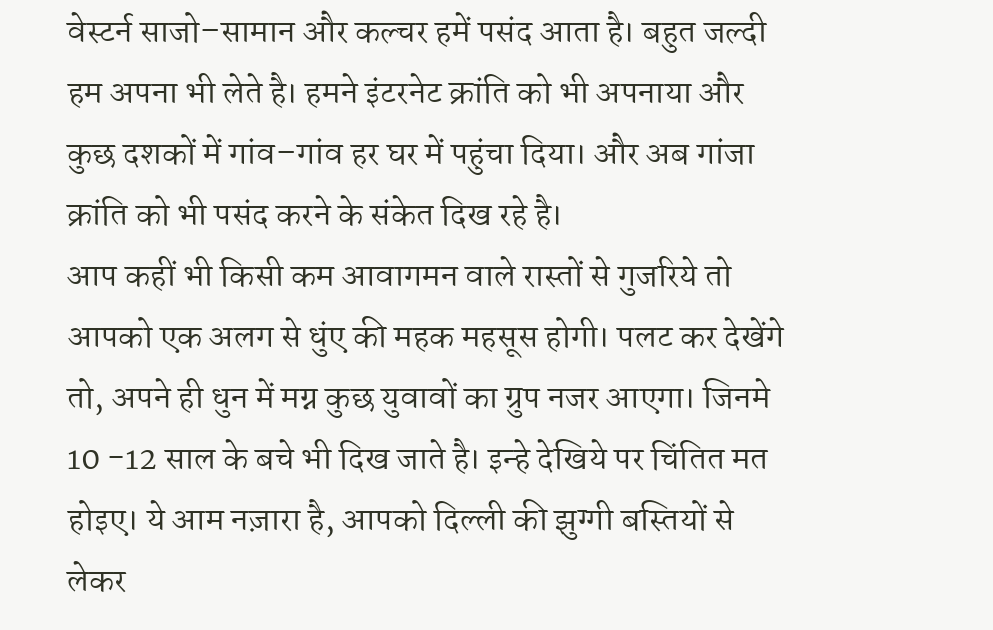वेस्टर्न साजो–सामान और कल्चर हमें पसंद आता है। बहुत जल्दी हम अपना भी लेते है। हमने इंटरनेट क्रांति को भी अपनाया और कुछ दशकों में गांव–गांव हर घर में पहुंचा दिया। और अब गांजा क्रांति को भी पसंद करने के संकेत दिख रहे है।
आप कहीं भी किसी कम आवागमन वाले रास्तों से गुजरिये तो आपको एक अलग से धुंए की महक महसूस होगी। पलट कर देखेंगे तो, अपने ही धुन में मग्न कुछ युवावों का ग्रुप नजर आएगा। जिनमे 10 -12 साल के बचे भी दिख जाते है। इन्हे देखिये पर चिंतित मत होइए। ये आम नज़ारा है, आपको दिल्ली की झुग्गी बस्तियों से लेकर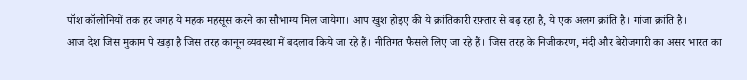पॉश कॉलोनियों तक हर जगह ये महक महसूस करने का सौभाग्य मिल जायेगा। आप खुश होइए की ये क्रांतिकारी रफ़्तार से बढ़ रहा है, ये एक अलग क्रांति है। गांजा क्रांति है।
आज देश जिस मुकाम पे खड़ा है जिस तरह कानून व्यवस्था में बदलाव किये जा रहे हैं। नीतिगत फैसले लिए जा रहे हैं। जिस तरह के निजीकरण, मंदी और बेरोजगारी का असर भारत का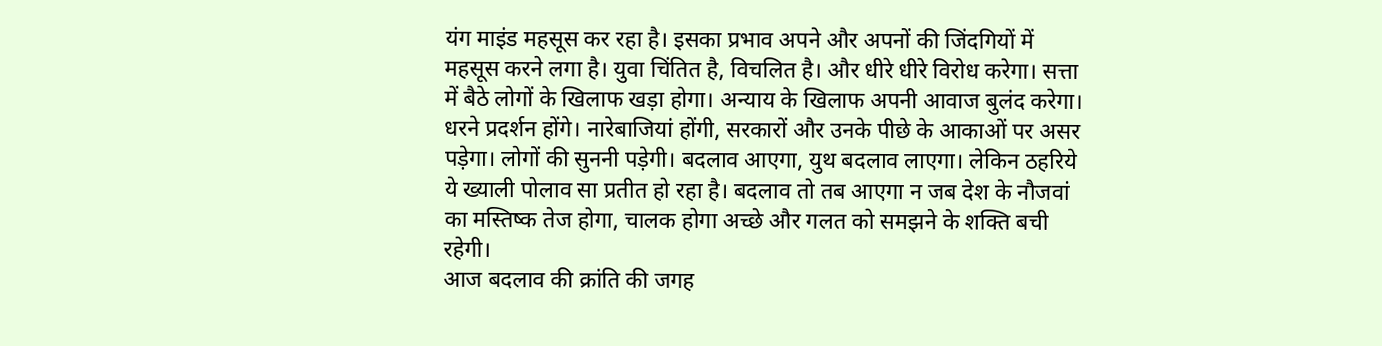यंग माइंड महसूस कर रहा है। इसका प्रभाव अपने और अपनों की जिंदगियों में महसूस करने लगा है। युवा चिंतित है, विचलित है। और धीरे धीरे विरोध करेगा। सत्ता में बैठे लोगों के खिलाफ खड़ा होगा। अन्याय के खिलाफ अपनी आवाज बुलंद करेगा। धरने प्रदर्शन होंगे। नारेबाजियां होंगी, सरकारों और उनके पीछे के आकाओं पर असर पड़ेगा। लोगों की सुननी पड़ेगी। बदलाव आएगा, युथ बदलाव लाएगा। लेकिन ठहरिये ये ख्याली पोलाव सा प्रतीत हो रहा है। बदलाव तो तब आएगा न जब देश के नौजवां का मस्तिष्क तेज होगा, चालक होगा अच्छे और गलत को समझने के शक्ति बची रहेगी।
आज बदलाव की क्रांति की जगह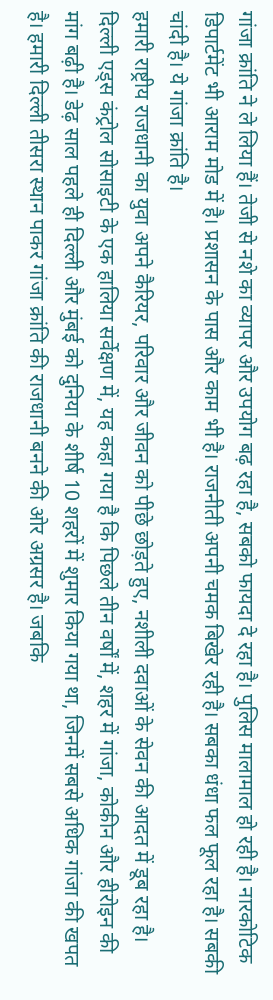गांजा क्रांति ने ले लिया हैं। तेजी से नशे का व्यापर और उपयोग बढ़ रहा है, सबको फायदा दे रहा है। पुलिस मालामाल हो रही है। नारकोटिक डिपार्टमेंट भी आराम मोड में है। प्रशासन के पास और काम भी है। राजनीती अपनी चमक बिखेर रही है। सबका धंधा फल फूल रहा है। सबकी चांदी है। ये गांजा क्रांति है।
हमारी राष्ट्रीय राजधानी का युवा अपने कैरियर, परिवार और जीवन को पीछे छोड़ते हुए, नशीली दवाओं के सेवन की आदत में डूब रहा है। दिल्ली एड्स कंट्रोल सोसाइटी के एक हालिया सर्वेक्षण में, यह कहा गया है कि पिछले तीन वर्षों में, शहर में गांजा, कोकीन और हीरोइन की मांग बढ़ी है। डेढ़ साल पहले ही दिल्ली और मुंबई को दुनिया के शीर्ष 10 शहरों में शुमार किया गया था, जिनमें सबसे अधिक गांजा की खपत है। हमारी दिल्ली तीसरा स्थान पाकर गांजा क्रांति की राजधानी बनने की ओर अग्रसर है। जबकि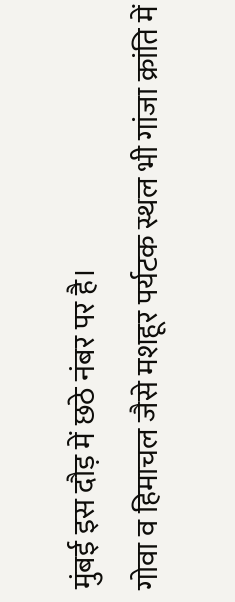मुंबई इस दौड़ में छठे नंबर पर है।
गोवा व हिमाचल जैसे मशहूर पर्यटक स्थल भी गांजा क्रांति में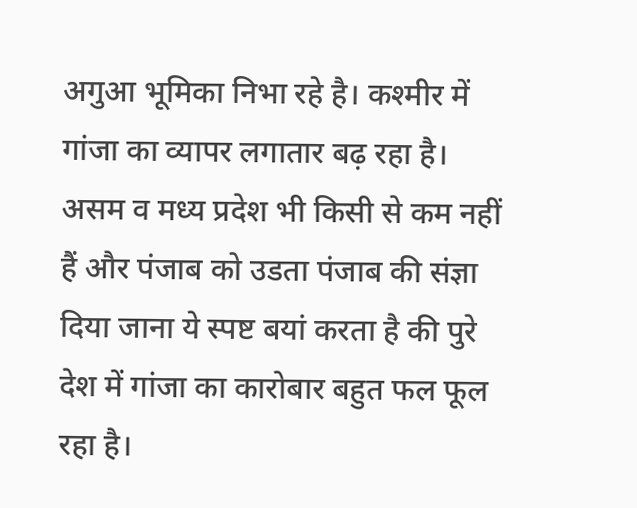अगुआ भूमिका निभा रहे है। कश्मीर में गांजा का व्यापर लगातार बढ़ रहा है। असम व मध्य प्रदेश भी किसी से कम नहीं हैं और पंजाब को उडता पंजाब की संज्ञा दिया जाना ये स्पष्ट बयां करता है की पुरे देश में गांजा का कारोबार बहुत फल फूल रहा है।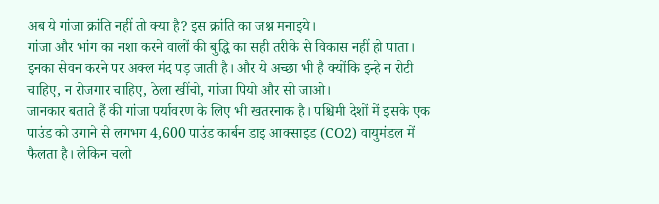अब ये गांजा क्रांति नहीं तो क्या है? इस क्रांति का जश्न मनाइये।
गांजा और भांग का नशा करने वालों की बुद्धि का सही तरीके से विकास नहीं हो पाता। इनका सेवन करने पर अक्ल मंद पड़ जाती है। और ये अच्छा भी है क्योंकि इन्हे न रोटी चाहिए, न रोजगार चाहिए, ठेला खींचो, गांजा पियो और सो जाओ।
जानकार बताते हैं की गांजा पर्यावरण के लिए भी खतरनाक है। पश्चिमी देशों में इसके एक पाउंड को उगाने से लगभग 4,600 पाउंड कार्बन डाइ आक्साइड (CO2) वायुमंडल में फैलता है। लेकिन चलो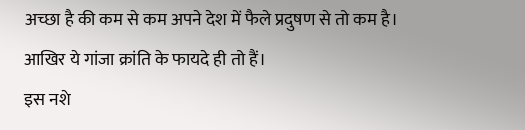अच्छा है की कम से कम अपने देश में फैले प्रदुषण से तो कम है। आखिर ये गांजा क्रांति के फायदे ही तो हैं।
इस नशे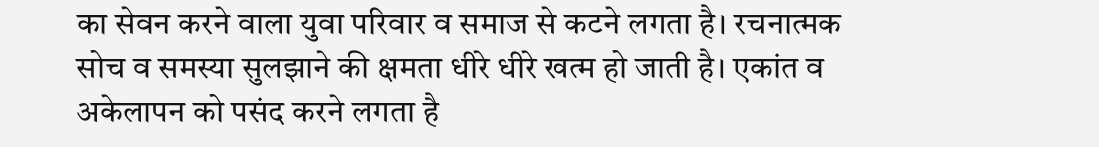का सेवन करने वाला युवा परिवार व समाज से कटने लगता है। रचनात्मक सोच व समस्या सुलझाने की क्षमता धीरे धीरे खत्म हो जाती है। एकांत व अकेलापन को पसंद करने लगता है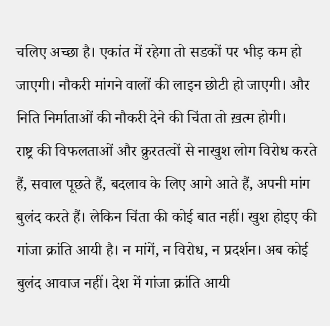चलिए अच्छा है। एकांत में रहेगा तो सडकों पर भीड़ कम हो जाएगी। नौकरी मांगने वालों की लाइन छोटी हो जाएगी। और निति निर्माताओं की नौकरी देने की चिंता तो ख़त्म होगी।
राष्ट्र की विफलताओं और क्रुरतत्वों से नाखुश लोग विरोध करते हैं, सवाल पूछते हैं, बदलाव के लिए आगे आते हैं, अपनी मांग बुलंद करते हैं। लेकिन चिंता की कोई बात नहीं। खुश होइए की गांजा क्रांति आयी है। न मांगें, न विरोध, न प्रदर्शन। अब कोई बुलंद आवाज नहीं। देश में गांजा क्रांति आयी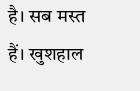है। सब मस्त हैं। खुशहाल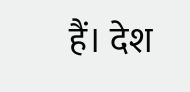हैं। देश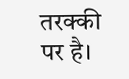तरक्की पर है।